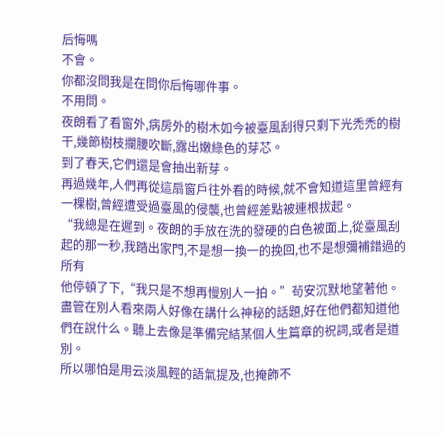后悔嗎
不會。
你都沒問我是在問你后悔哪件事。
不用問。
夜朗看了看窗外,病房外的樹木如今被臺風刮得只剩下光禿禿的樹干,幾節樹枝攔腰吹斷,露出嫩綠色的芽芯。
到了春天,它們還是會抽出新芽。
再過幾年,人們再從這扇窗戶往外看的時候,就不會知道這里曾經有一棵樹,曾經遭受過臺風的侵襲,也曾經差點被連根拔起。
“我總是在遲到。夜朗的手放在洗的發硬的白色被面上,從臺風刮起的那一秒,我踏出家門,不是想一換一的挽回,也不是想彌補錯過的所有
他停頓了下,“我只是不想再慢別人一拍。”茍安沉默地望著他。
盡管在別人看來兩人好像在講什么神秘的話題,好在他們都知道他們在說什么。聽上去像是準備完結某個人生篇章的祝詞,或者是道別。
所以哪怕是用云淡風輕的語氣提及,也掩飾不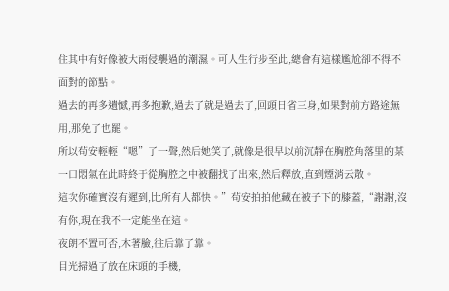住其中有好像被大雨侵襲過的潮濕。可人生行步至此,總會有這樣尷尬卻不得不面對的節點。
過去的再多遺憾,再多抱歉,過去了就是過去了,回頭日省三身,如果對前方路途無用,那免了也罷。
所以茍安輕輕“嗯”了一聲,然后她笑了,就像是很早以前沉靜在胸腔角落里的某一口悶氣在此時終于從胸腔之中被翻找了出來,然后釋放,直到煙消云散。
這次你確實沒有遲到,比所有人都快。”茍安拍拍他藏在被子下的膝蓋,“謝謝,沒有你,現在我不一定能坐在這。
夜朗不置可否,木著臉,往后靠了靠。
目光掃過了放在床頭的手機,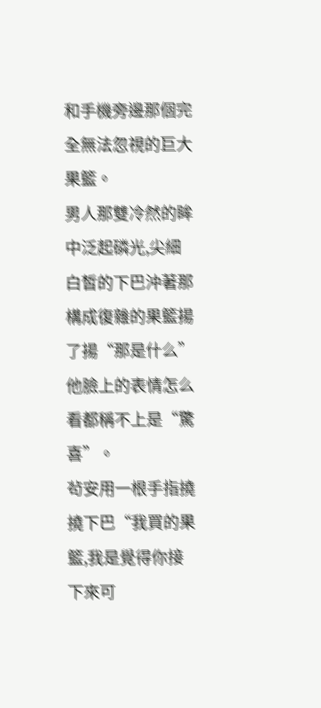和手機旁邊那個完全無法忽視的巨大果籃。
男人那雙冷然的眸中泛起磷光,尖細白皙的下巴沖著那構成復雜的果籃揚了揚“那是什么”他臉上的表情怎么看都稱不上是“驚喜”。
茍安用一根手指撓撓下巴“我買的果籃,我是覺得你接下來可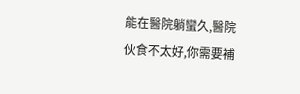能在醫院躺蠻久,醫院伙食不太好,你需要補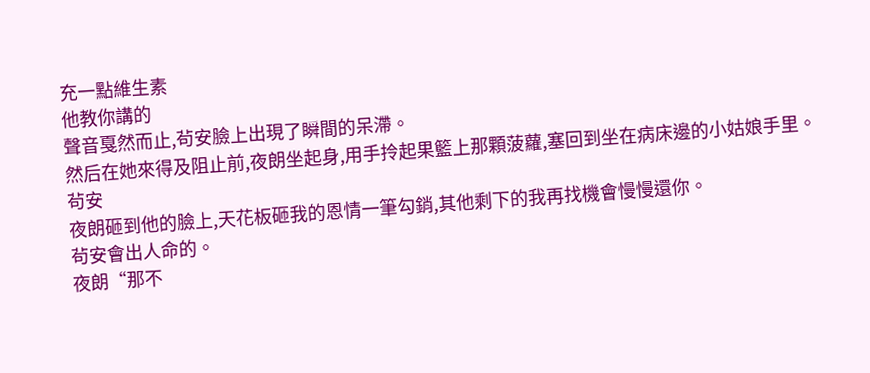充一點維生素
他教你講的
聲音戛然而止,茍安臉上出現了瞬間的呆滯。
然后在她來得及阻止前,夜朗坐起身,用手拎起果籃上那顆菠蘿,塞回到坐在病床邊的小姑娘手里。
茍安
夜朗砸到他的臉上,天花板砸我的恩情一筆勾銷,其他剩下的我再找機會慢慢還你。
茍安會出人命的。
夜朗“那不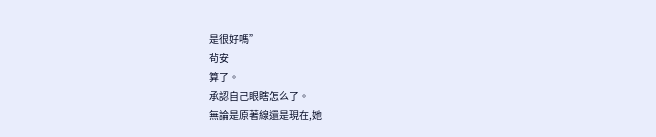是很好嗎”
茍安
算了。
承認自己眼瞎怎么了。
無論是原著線還是現在,她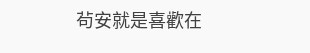茍安就是喜歡在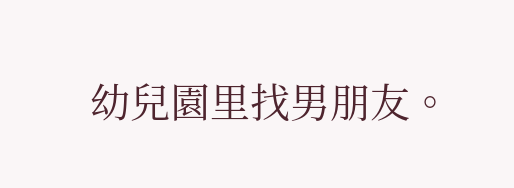幼兒園里找男朋友。